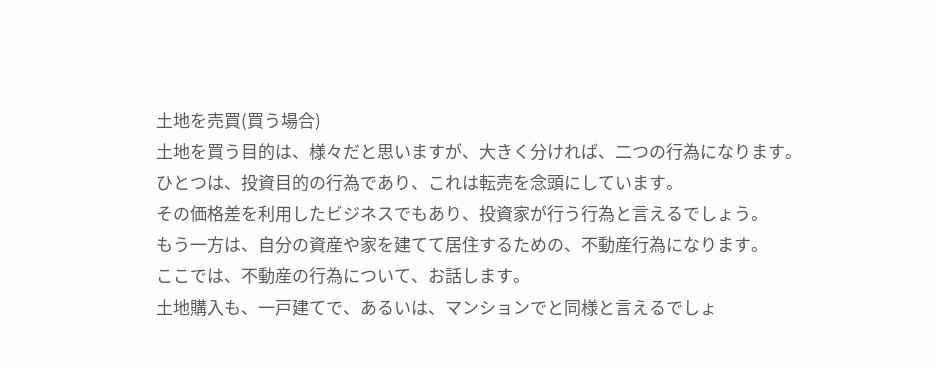土地を売買(買う場合)
土地を買う目的は、様々だと思いますが、大きく分ければ、二つの行為になります。
ひとつは、投資目的の行為であり、これは転売を念頭にしています。
その価格差を利用したビジネスでもあり、投資家が行う行為と言えるでしょう。
もう一方は、自分の資産や家を建てて居住するための、不動産行為になります。
ここでは、不動産の行為について、お話します。
土地購入も、一戸建てで、あるいは、マンションでと同様と言えるでしょ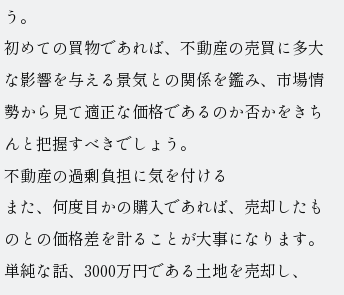う。
初めての買物であれば、不動産の売買に多大な影響を与える景気との関係を鑑み、市場情勢から見て適正な価格であるのか否かをきちんと把握すべきでしょう。
不動産の過剰負担に気を付ける
また、何度目かの購入であれば、売却したものとの価格差を計ることが大事になります。
単純な話、3000万円である土地を売却し、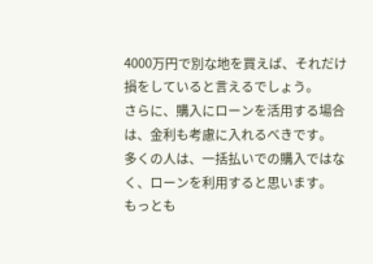4000万円で別な地を買えば、それだけ損をしていると言えるでしょう。
さらに、購入にローンを活用する場合は、金利も考慮に入れるべきです。
多くの人は、一括払いでの購入ではなく、ローンを利用すると思います。
もっとも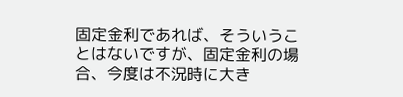固定金利であれば、そういうことはないですが、固定金利の場合、今度は不況時に大き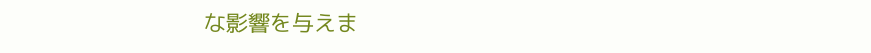な影響を与えま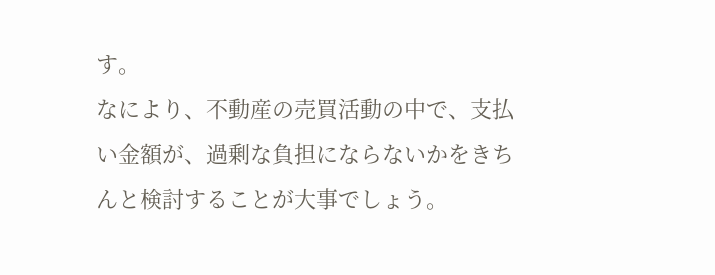す。
なにより、不動産の売買活動の中で、支払い金額が、過剰な負担にならないかをきちんと検討することが大事でしょう。